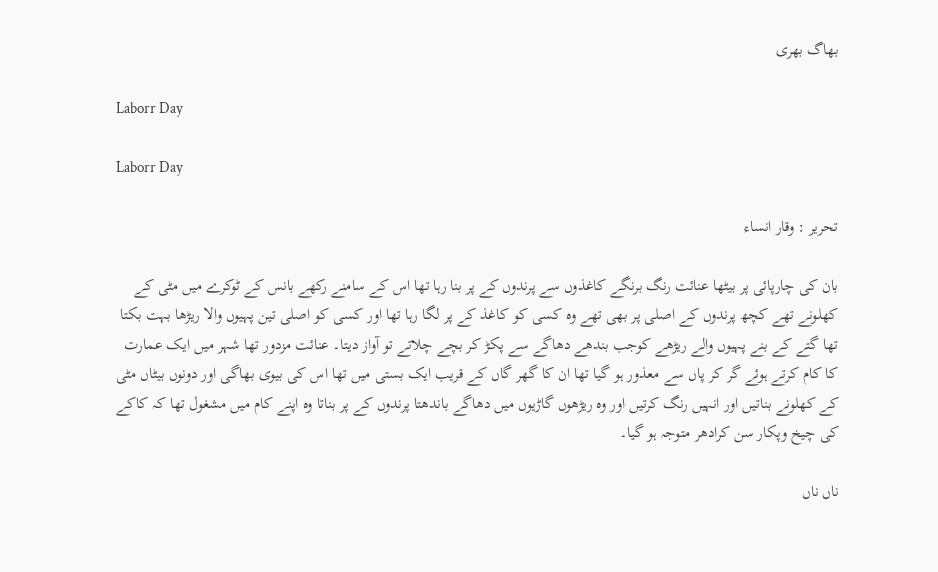بھاگ بھری

Laborr Day

Laborr Day

تحریر : وقار انساء

بان کی چارپائی پر بیٹھا عنائت رنگ برنگے کاغذوں سے پرندوں کے پر بنا رہا تھا اس کے سامنے رکھے بانس کے ٹوکرے میں مٹی کے کھلونے تھے کچھ پرندوں کے اصلی پر بھی تھے وہ کسی کو کاغذ کے پر لگا رہا تھا اور کسی کو اصلی تین پہیوں والا ریڑھا بہت بکتا تھا گتے کے بنے پہیوں والے ریڑھے کوجب بندھے دھاگے سے پکڑ کر بچے چلاتے تو آواز دیتا۔ عنائت مزدور تھا شہر میں ایک عمارت کا کام کرتے ہوئے گر کر پاں سے معذور ہو گیا تھا ان کا گھر گاں کے قریب ایک بستی میں تھا اس کی بیوی بھاگی اور دونوں بیٹاں مٹی کے کھلونے بناتیں اور انہیں رنگ کرتیں اور وہ ریڑھوں گاڑیوں میں دھاگے باندھتا پرندوں کے پر بناتا وہ اپنے کام میں مشغول تھا کہ کاکے کی چیخ وپکار سن کرادھر متوجہ ہو گیا۔

ناں ناں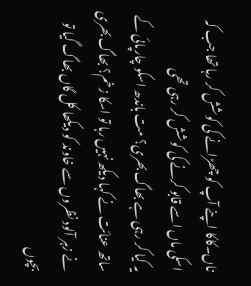ناں۔کاکا اپنے آپ کو چھڑانے کی کوشش کر رہا تھا جب کہ اسکی ماں اسے قابو کرنے کی کوشش کر رہی تھی
یہ کیا کر رہی ہے بھاگ بھری؟ مت باندھ اسکو چارپائی کے ساتھ عنائت نے کہا دیکھ نہیں رہا تو اسکا زخم؟ بھاگ بھری نے زہر آلود نظروں سے خاوند کو دیکھا کل گاں بھاگ گیا تو بچوں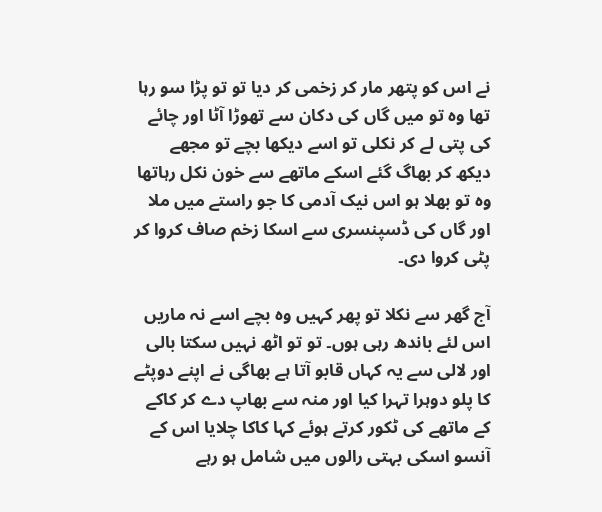نے اس کو پتھر مار کر زخمی کر دیا تو تو پڑا سو رہا تھا وہ تو میں گاں کی دکان سے تھوڑا آٹا اور چائے کی پتی لے کر نکلی تو اسے دیکھا بچے تو مجھے دیکھ کر بھاگ گئے اسکے ماتھے سے خون نکل رہاتھا وہ تو بھلا ہو اس نیک آدمی کا جو راستے میں ملا اور گاں کی ڈسپنسری سے اسکا زخم صاف کروا کر پٹی کروا دی۔

آج گھر سے نکلا تو پھر کہیں وہ بچے اسے نہ ماریں اس لئے باندھ رہی ہوں۔ تو تو اٹھ نہیں سکتا بالی اور لالی سے یہ کہاں قابو آتا ہے بھاگی نے اپنے دوپٹے کا پلو دوہرا تہرا کیا اور منہ سے بھاپ دے کر کاکے کے ماتھے کی ٹکور کرتے ہوئے کہا کاکا چلایا اس کے آنسو اسکی بہتی رالوں میں شامل ہو رہے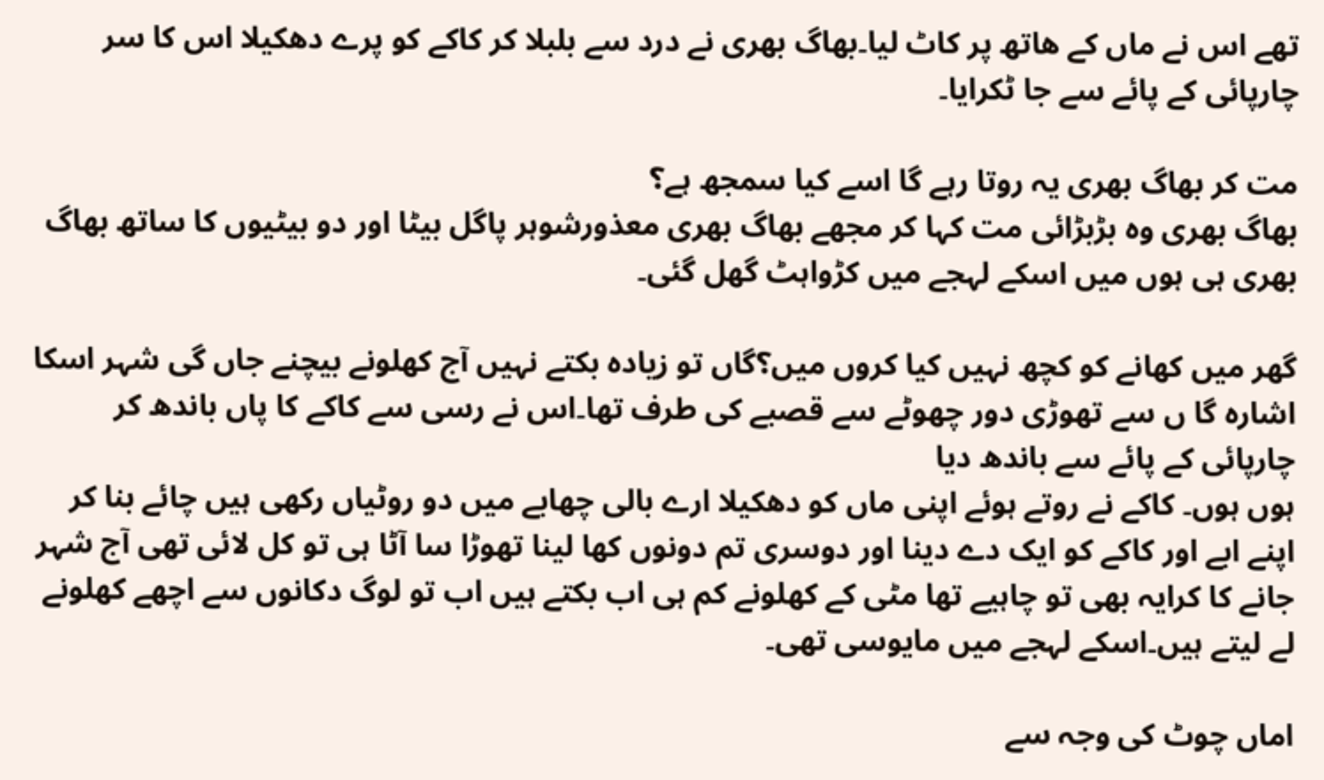تھے اس نے ماں کے ھاتھ پر کاٹ لیا۔بھاگ بھری نے درد سے بلبلا کر کاکے کو پرے دھکیلا اس کا سر چارپائی کے پائے سے جا ٹکرایا۔

مت کر بھاگ بھری یہ روتا رہے گا اسے کیا سمجھ ہے؟
بھاگ بھری وہ بڑبڑائی مت کہا کر مجھے بھاگ بھری معذورشوہر پاگل بیٹا اور دو بیٹیوں کا ساتھ بھاگ بھری ہی ہوں میں اسکے لہجے میں کڑواہٹ گھل گئی۔

گھر میں کھانے کو کچھ نہیں کیا کروں میں؟گاں تو زیادہ بکتے نہیں آج کھلونے بیچنے جاں گی شہر اسکا اشارہ گا ں سے تھوڑی دور چھوٹے سے قصبے کی طرف تھا۔اس نے رسی سے کاکے کا پاں باندھ کر چارپائی کے پائے سے باندھ دیا
ہوں ہوں۔ کاکے نے روتے ہوئے اپنی ماں کو دھکیلا ارے بالی چھابے میں دو روٹیاں رکھی ہیں چائے بنا کر اپنے ابے اور کاکے کو ایک دے دینا اور دوسری تم دونوں کھا لینا تھوڑا سا آٹا ہی تو کل لائی تھی آج شہر جانے کا کرایہ بھی تو چاہیے تھا مٹی کے کھلونے کم ہی اب بکتے ہیں اب تو لوگ دکانوں سے اچھے کھلونے لے لیتے ہیں۔اسکے لہجے میں مایوسی تھی۔

اماں چوٹ کی وجہ سے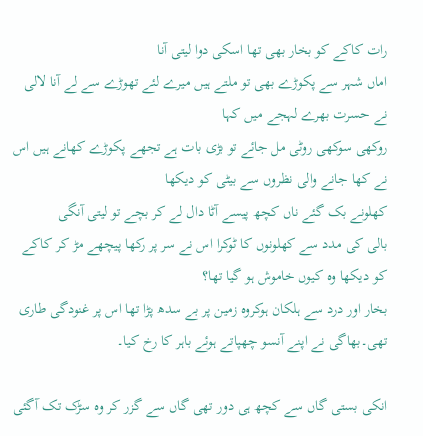رات کاکے کو بخار بھی تھا اسکی دوا لیتی آنا
اماں شہر سے پکوڑے بھی تو ملتے ہیں میرے لئے تھوڑے سے لے آنا لالی نے حسرت بھرے لہجے میں کہا
روکھی سوکھی روٹی مل جائے تو بڑی بات ہے تجھے پکوڑے کھانے ہیں اس نے کھا جانے والی نظروں سے بیٹی کو دیکھا
کھلونے بک گئے ناں کچھ پیسے آٹا دال لے کر بچے تو لیتی آنگی
بالی کی مدد سے کھلونوں کا ٹوکرا اس نے سر پر رکھا پیچھے مڑ کر کاکے کو دیکھا وہ کیوں خاموش ہو گیا تھا؟
بخار اور درد سے ہلکان ہوکروہ زمین پر بے سدھ پڑا تھا اس پر غنودگی طاری تھی۔بھاگی نے اپنے آنسو چھپاتے ہوئے باہر کا رخ کیا۔

انکی بستی گاں سے کچھ ہی دور تھی گاں سے گزر کر وہ سڑک تک آگئی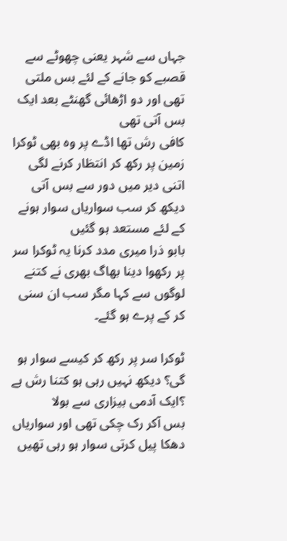جہاں سے شہر یعنی چھوٹے سے قصبے کو جانے کے لئے بس ملتی تھی اور دو اڑھائی گھنٹے بعد ایک بس آتی تھی
کافی رش تھا اڈے پر وہ بھی ٹوکرا زمین پر رکھ کر انتظار کرنے لگی
اتنی دیر میں دور سے بس آتی دیکھ کر سب سواریاں سوار ہونے کے لئے مستعد ہو گئیں
بابو ذرا میری مدد کرنا یہ ٹوکرا سر پر رکھوا دینا بھاگ بھری نے کتنے لوگوں سے کہا مگر سب ان سنی کر کے پرے ہو گئے۔

ٹوکرا سر پر رکھ کر کیسے سوار ہو گی؟ دیکھ نہیں رہی ہو کتنا رش ہے ؟ایک آدمی بیزاری سے بولا
بس آکر رک چکی تھی اور سواریاں دھکا پیل کرتی سوار ہو رہی تھیں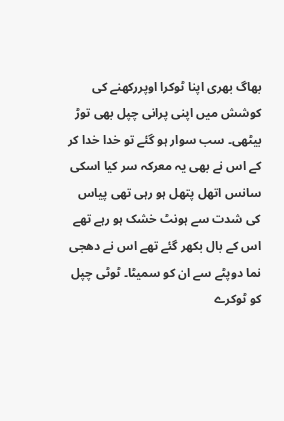بھاگ بھری اپنا ٹوکرا اوپررکھنے کی کوشش میں اپنی پرانی چپل بھی توڑ بیٹھی۔ سب سوار ہو گئے تو خدا خدا کر کے اس نے بھی یہ معرکہ سر کیا اسکی سانس اتھل پتھل ہو رہی تھی پیاس کی شدت سے ہونٹ خشک ہو رہے تھے اس کے بال بکھر گئے تھے اس نے دھجی نما دوپٹے سے ان کو سمیٹا۔ ٹوٹی چپل کو ٹوکرے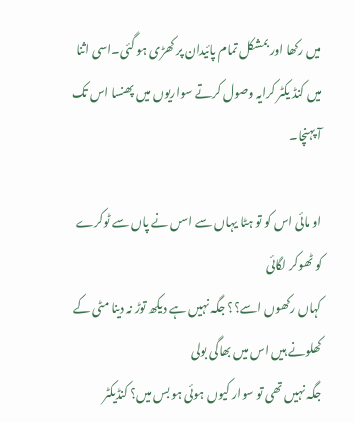میں رکھا اور بمشکل تمام پائیدان پر کھڑی ہو گئی۔اسی اثنا میں کنڈ یکٹر کرایہ وصول کرتے سواریوں میں پھنسا اس تک آ پہنچا۔

او مائی اس کو تو ہٹا یہاں سے اسں نے پاں سے ٹوکرے کو ٹھوکر لگائی
کہاں رکھوں اسے؟؟ جگہ نہیں ہے دیکھ توڑ نہ دینا مٹی کے کھلونے ہیں اس میں بھاگی بولی
جگہ نہیں تھی تو سوار کیوں ہوئی ہو بس میں؟ کنڈیکٹر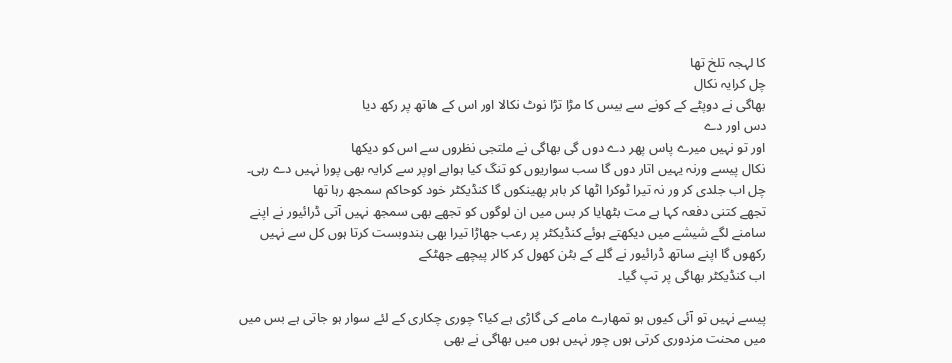کا لہجہ تلخ تھا
چل کرایہ نکال
بھاگی نے دوپٹے کے کونے سے بیس کا مڑا تڑا نوٹ نکالا اور اس کے ھاتھ پر رکھ دیا
دس اور دے
اور تو نہیں میرے پاس پھر دے دوں گی بھاگی نے ملتجی نظروں سے اس کو دیکھا
نکال پیسے ورنہ یہیں اتار دوں گا سب سواریوں کو تنگ کیا ہواہے اوپر سے کرایہ بھی پورا نہیں دے رہی۔ چل اب جلدی کر ور نہ تیرا ٹوکرا اٹھا کر باہر پھینکوں گا کنڈیکٹر خود کوحاکم سمجھ رہا تھا
تجھے کتنی دفعہ کہا ہے مت بٹھایا کر بس میں ان لوگوں کو تجھے بھی سمجھ نہیں آتی ڈرائیور نے اپنے سامنے لگے شیشے میں دیکھتے ہوئے کنڈیکٹر پر رعب جھاڑا تیرا بھی بندوبست کرتا ہوں کل سے نہیں رکھوں گا اپنے ساتھ ڈرائیور نے گلے کے بٹن کھول کر کالر پیچھے جھٹکے
اب کنڈیکٹر بھاگی پر تپ گیا۔

پیسے نہیں تو آئی کیوں ہو تمھارے مامے کی گاڑی ہے کیا؟ چوری چکاری کے لئے سوار ہو جاتی ہے بس میں
میں محنت مزدوری کرتی ہوں چور نہیں ہوں میں بھاگی نے بھی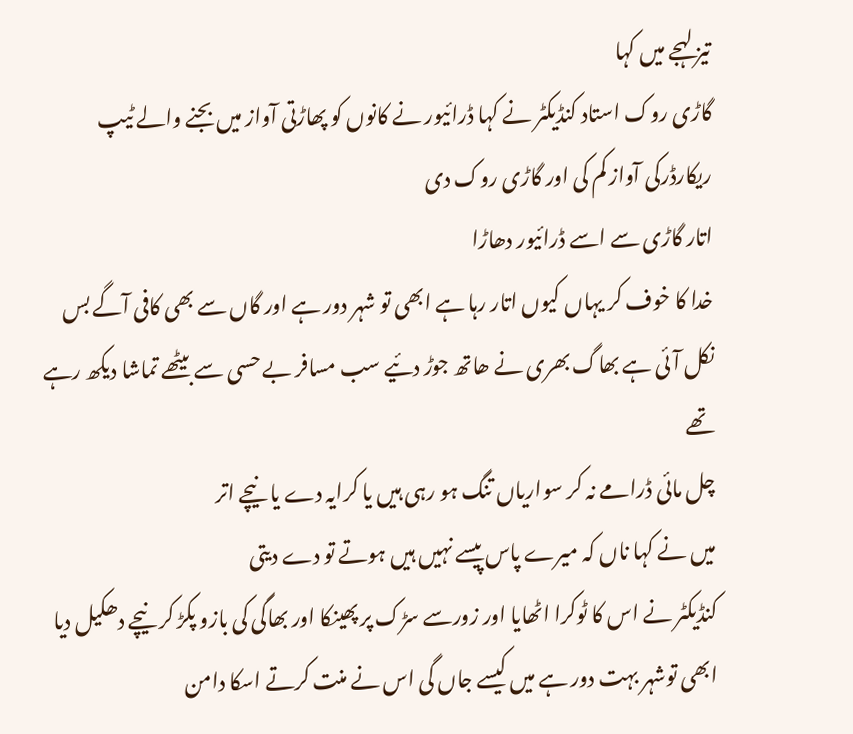تیز لہجے میں کہا
گاڑی روک استاد کنڈیکٹر نے کہا ڈرائیور نے کانوں کو پھاڑتی آواز میں بجنے والے ٹیپ ریکارڈرکی آواز کم کی اور گاڑی روک دی
اتار گاڑی سے اسے ڈرائیور دھاڑا
خدا کا خوف کر یہاں کیوں اتار رہا ہے ابھی تو شہر دور ہے اور گاں سے بھی کافی آگے بس نکل آئی ہے بھاگ بھری نے ھاتھ جوڑ دئیے سب مسافر بے حسی سے بیٹھے تماشا دیکھ رہے تھے
چل مائی ڈرامے نہ کر سواریاں تنگ ہو رہی ہیں یا کرایہ دے یا نیچے اتر
میں نے کہا ناں کہ میرے پاس پیسے نہیں ہیں ہوتے تو دے دیتی
کنڈیکٹر نے اس کا ٹوکرا اٹھایا اور زورسے سڑک پر پھینکا اور بھاگی کی بازو پکڑ کر نیچے دھکیل دیا
ابھی توشہر بہت دور ہے میں کیسے جاں گی اس نے منت کرتے اسکا دامن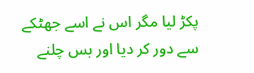پکڑ لیا مگر اس نے اسے جھٹکے سے دور کر دیا اور بس چلنے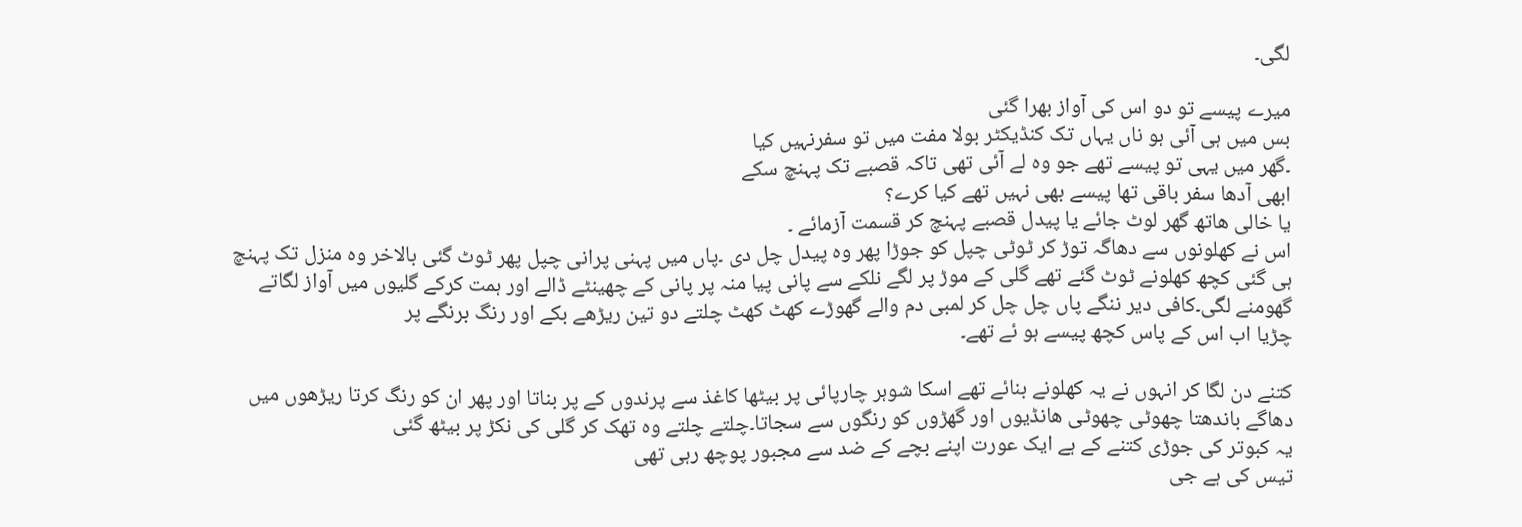لگی۔

میرے پیسے تو دو اس کی آواز بھرا گئی
بس میں ہی آئی ہو ناں یہاں تک کنڈیکٹر بولا مفت میں تو سفرنہیں کیا
۔گھر میں یہی تو پیسے تھے جو وہ لے آئی تھی تاکہ قصبے تک پہنچ سکے
ابھی آدھا سفر باقی تھا پیسے بھی نہیں تھے کیا کرے؟
یا خالی ھاتھ گھر لوٹ جائے یا پیدل قصبے پہنچ کر قسمت آزمائے ۔
اس نے کھلونوں سے دھاگہ توڑ کر ٹوٹی چپل کو جوڑا پھر وہ پیدل چل دی ۔پاں میں پہنی پرانی چپل پھر ٹوٹ گئی بالاخر وہ منزل تک پہنچ ہی گئی کچھ کھلونے ٹوٹ گئے تھے گلی کے موڑ پر لگے نلکے سے پانی پیا منہ پر پانی کے چھینٹے ڈالے اور ہمت کرکے گلیوں میں آواز لگاتے گھومنے لگی۔کافی دیر ننگے پاں چل چل کر لمبی دم والے گھوڑے کھٹ کھٹ چلتے دو تین ریڑھے بکے اور رنگ برنگے پر
چڑیا اب اس کے پاس کچھ پیسے ہو ئے تھے۔

کتنے دن لگا کر انہوں نے یہ کھلونے بنائے تھے اسکا شوہر چارپائی پر بیٹھا کاغذ سے پرندوں کے پر بناتا اور پھر ان کو رنگ کرتا ریڑھوں میں دھاگے باندھتا چھوٹی چھوٹی ھانڈیوں اور گھڑوں کو رنگوں سے سجاتا۔چلتے چلتے وہ تھک کر گلی کی نکڑ پر بیٹھ گئی
یہ کبوتر کی جوڑی کتنے کے ہے ایک عورت اپنے بچے کے ضد سے مجبور پوچھ رہی تھی
تیس کی ہے جی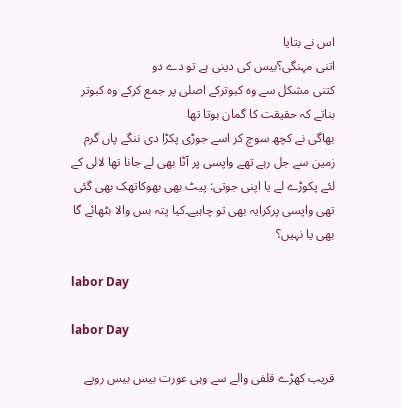اس نے بتایا
اتنی مہنگی؟بیس کی دینی ہے تو دے دو
کتنی مشکل سے وہ کبوترکے اصلی پر جمع کرکے وہ کبوتر بناتے کہ حقیقت کا گمان ہوتا تھا
بھاگی نے کچھ سوچ کر اسے جوڑی پکڑا دی ننگے پاں گرم زمین سے جل رہے تھے واپسی پر آٹا بھی لے جانا تھا لالی کے لئے پکوڑے لے یا اپنی جوتی: پیٹ بھی بھوکاتھک بھی گئی تھی واپسی پرکرایہ بھی تو چاہیے۔کیا پتہ بس والا بٹھائے گا بھی یا نہیں؟

labor Day

labor Day

قریب کھڑے قلفی والے سے وہی عورت بیس بیس روپے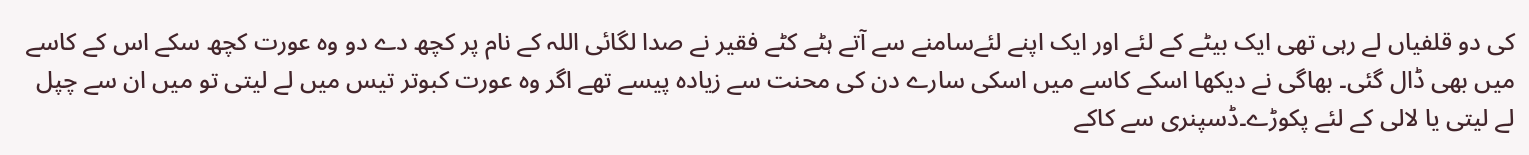کی دو قلفیاں لے رہی تھی ایک بیٹے کے لئے اور ایک اپنے لئےسامنے سے آتے ہٹے کٹے فقیر نے صدا لگائی اللہ کے نام پر کچھ دے دو وہ عورت کچھ سکے اس کے کاسے میں بھی ڈال گئی۔ بھاگی نے دیکھا اسکے کاسے میں اسکی سارے دن کی محنت سے زیادہ پیسے تھے اگر وہ عورت کبوتر تیس میں لے لیتی تو میں ان سے چپل لے لیتی یا لالی کے لئے پکوڑے۔ڈسپنری سے کاکے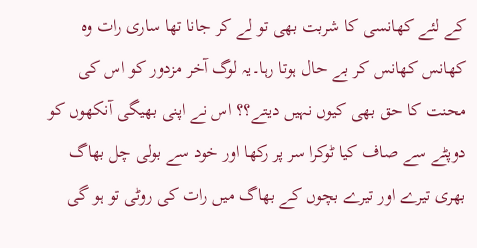کے لئے کھانسی کا شربت بھی تو لے کر جانا تھا ساری رات وہ کھانس کھانس کر بے حال ہوتا رہا۔یہ لوگ آخر مزدور کو اس کی محنت کا حق بھی کیوں نہیں دیتے؟؟ اس نے اپنی بھیگی آنکھوں کو دوپٹے سے صاف کیا ٹوکرا سر پر رکھا اور خود سے بولی چل بھاگ بھری تیرے اور تیرے بچوں کے بھاگ میں رات کی روٹی تو ہو گی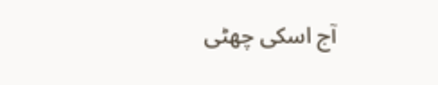آج اسکی چھٹی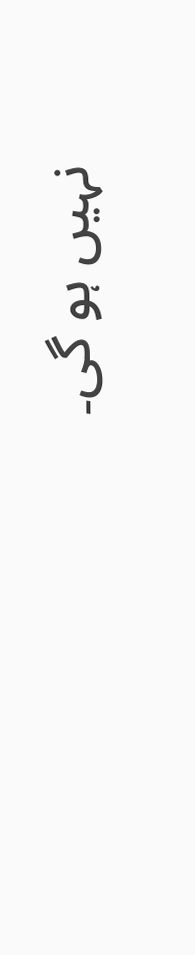نہیں ہو گی۔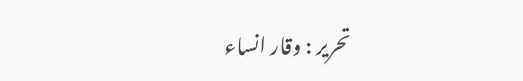تحریر : وقار انساء